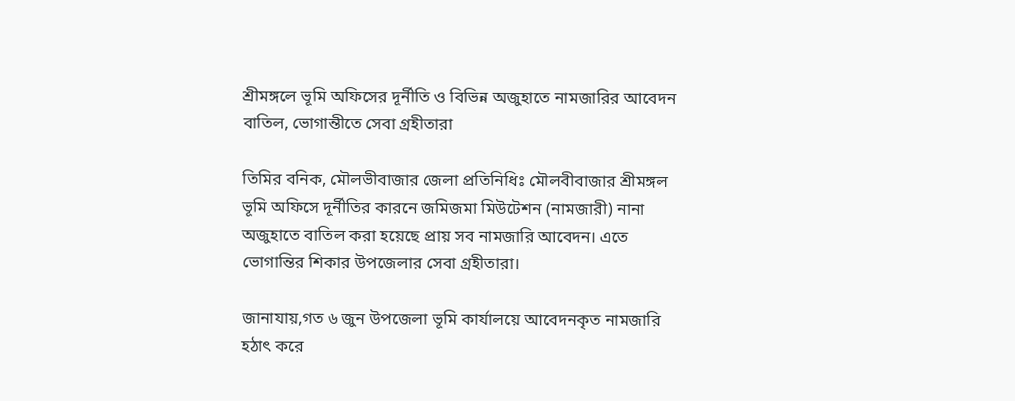শ্রীমঙ্গলে ভূমি অফিসের দূর্নীতি ও বিভিন্ন অজুহাতে নামজারির আবেদন বাতিল, ভোগান্তীতে সেবা গ্রহীতারা

তিমির বনিক, মৌলভীবাজার জেলা প্রতিনিধিঃ মৌলবীবাজার শ্রীমঙ্গল ভূমি অফিসে দূর্নীতির কারনে জমিজমা মিউটেশন (নামজারী) নানা অজুহাতে বাতিল করা হয়েছে প্রায় সব নামজারি আবেদন। এতে ভোগান্তির শিকার উপজেলার সেবা গ্রহীতারা।

জানাযায়,গত ৬ জুন উপজেলা ভূমি কার্যালয়ে আবেদনকৃত নামজারি হঠাৎ করে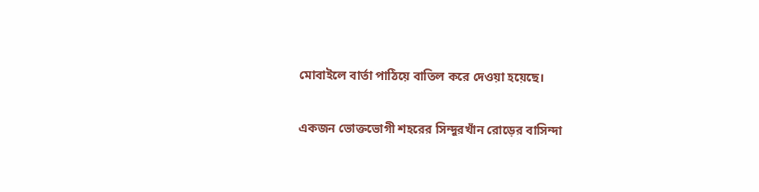মোবাইলে বার্তা পাঠিয়ে বাতিল করে দেওয়া হয়েছে।

একজন ভোক্তভোগী শহরের সিন্দুরখাঁন রোড়ের বাসিন্দা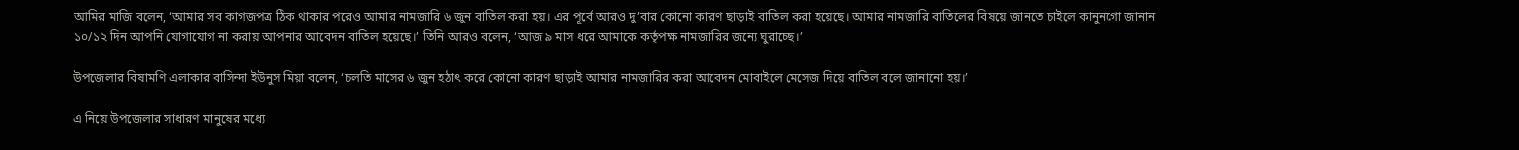আমির মাজি বলেন, ‘আমার সব কাগজপত্র ঠিক থাকার পরেও আমার নামজারি ৬ জুন বাতিল করা হয়। এর পূর্বে আরও দু’বার কোনো কারণ ছাড়াই বাতিল করা হয়েছে। আমার নামজারি বাতিলের বিষয়ে জানতে চাইলে কানুনগো জানান ১০/১২ দিন আপনি যোগাযোগ না করায় আপনার আবেদন বাতিল হয়েছে।’ তিনি আরও বলেন, ‘আজ ৯ মাস ধরে আমাকে কর্তৃপক্ষ নামজারির জন্যে ঘুরাচ্ছে।’

উপজেলার বিষামণি এলাকার বাসিন্দা ইউনুস মিয়া বলেন, ‘চলতি মাসের ৬ জুন হঠাৎ করে কোনো কারণ ছাড়াই আমার নামজারির করা আবেদন মোবাইলে মেসেজ দিয়ে বাতিল বলে জানানো হয়।’

এ নিয়ে উপজেলার সাধারণ মানুষের মধ্যে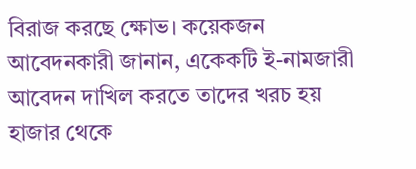বিরাজ করছে ক্ষোভ। কয়েকজন আবেদনকারী জানান, একেকটি ই-নামজারী আবেদন দাখিল করতে তাদের খরচ হয় হাজার থেকে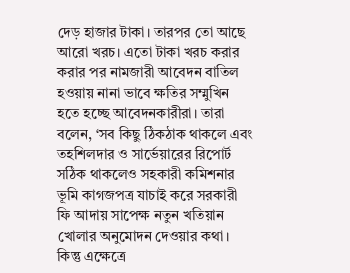দেড় হাজার টাকা। তারপর তো আছে আরো খরচ। এতো টাকা খরচ করার করার পর নামজারী আবেদন বাতিল হওয়ায় নানা ভাবে ক্ষতির সম্মুখিন হতে হচ্ছে আবেদনকারীরা। তারা বলেন, ‘সব কিছু ঠিকঠাক থাকলে এবং তহশিলদার ও সার্ভেয়ারের রিপোর্ট সঠিক থাকলেও সহকারী কমিশনার ভূমি কাগজপত্র যাচাই করে সরকারী ফি আদায় সাপেক্ষ নতুন খতিয়ান খোলার অনুমোদন দেওয়ার কথা। কিন্তু এক্ষেত্রে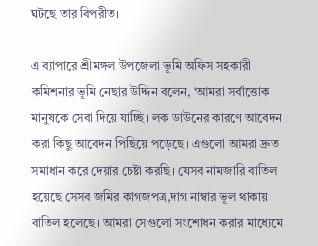ঘটছে তার বিপরীত।

এ ব্যাপারে শ্রীমঙ্গল উপজেলা ভূমি অফিস সহকারী কমিশনার ভূমি নেছার উদ্দিন বলেন, ‘আমরা সর্বাত্তোক মানুষকে সেবা দিয়ে যাচ্ছি। লক ডাউনের কারণে আবেদন করা কিছু আবেদন পিছিয়ে পড়েছে। এগুলো আমরা দ্রুত সমাধান করে দেয়ার চেষ্টা করছি। যেসব নামজারি বাতিল হয়েছে সেসব জমির কাগজপত্র,দাগ নাম্বার ভূল থাকায় বাতিল হলেছে। আমরা সেগুলো সংশোধন করার মাধ্যেমে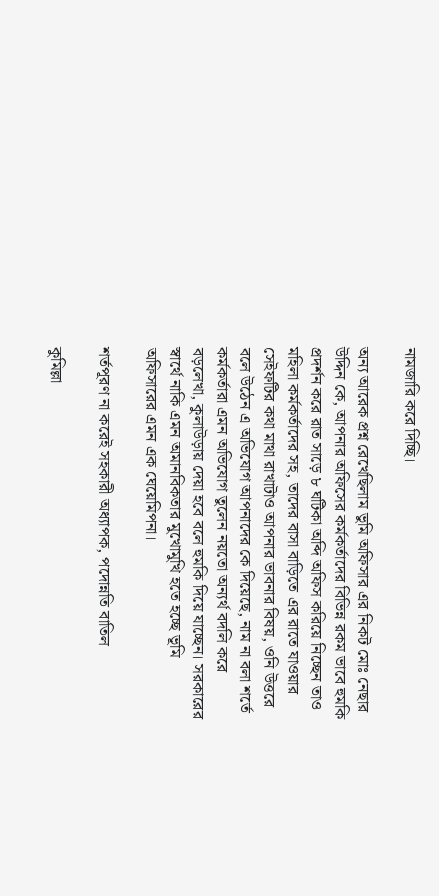নামজারি করে দিচ্ছি।

অন্য আরেক প্রশ্ন রেখেছিলাম ভুমি অফিসার এর নিকট মোঃ নেছার উদ্দিন কে, আপনার অফিসের কর্মকর্তাদের বিভিন্ন রকম ভাবে হুমকি প্রদর্শন করে রাত সাড়ে ৮ ঘটিকা অব্দি অফিস করিয়ে নিচ্ছেন তাও মহিলা কর্মকর্তাদের সহ, তাদের বাসা বাড়িতে এর রাতে যাওয়ার সেইফটির কথা মাথা রাখাটাও আপনার ভাবনার বিষয়, ওনি উত্তরে বলে উঠেন এ অভিযোগ আপনাদের কে দিয়েছে, নাম না বলা শর্তে কর্মকর্তারা এমন অভিযোগ তুলেন নয়তো অন্যর্থ বদলি করে বড়লেখা, কুলাউড়ায় দেয়া হবে বলে হুমকি দিয়ে যাচ্ছেন। সরকারের স্বার্থে নাকি এমন অমানবিকতার মুখোমুখি হতে হচ্ছে ভূমি অফিসারের এমন এক ঘেয়েমিপনা।

শর্তপূরণ না করেই সহকারী অধ্যাপক, পদোন্নতি বাতিল

কুমিল্লা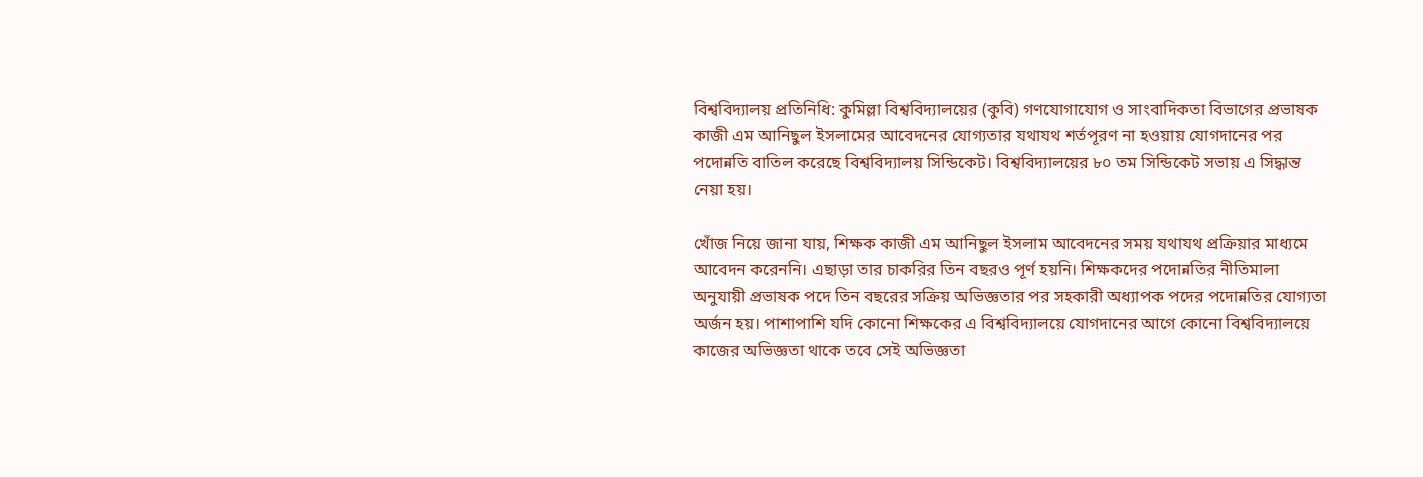বিশ্ববিদ্যালয় প্রতিনিধি: কুমিল্লা বিশ্ববিদ্যালয়ের (কুবি) গণযোগাযোগ ও সাংবাদিকতা বিভাগের প্রভাষক কাজী এম আনিছুল ইসলামের আবেদনের যোগ্যতার যথাযথ শর্তপূরণ না হওয়ায় যোগদানের পর পদোন্নতি বাতিল করেছে বিশ্ববিদ্যালয় সিন্ডিকেট। বিশ্ববিদ্যালয়ের ৮০ তম সিন্ডিকেট সভায় এ সিদ্ধান্ত নেয়া হয়।

খোঁজ নিয়ে জানা যায়, শিক্ষক কাজী এম আনিছুল ইসলাম আবেদনের সময় যথাযথ প্রক্রিয়ার মাধ্যমে আবেদন করেননি। এছাড়া তার চাকরির তিন বছরও পূর্ণ হয়নি। শিক্ষকদের পদোন্নতির নীতিমালা অনুযায়ী প্রভাষক পদে তিন বছরের সক্রিয় অভিজ্ঞতার পর সহকারী অধ্যাপক পদের পদোন্নতির যোগ্যতা অর্জন হয়। পাশাপাশি যদি কোনো শিক্ষকের এ বিশ্ববিদ্যালয়ে যোগদানের আগে কোনো বিশ্ববিদ্যালয়ে কাজের অভিজ্ঞতা থাকে তবে সেই অভিজ্ঞতা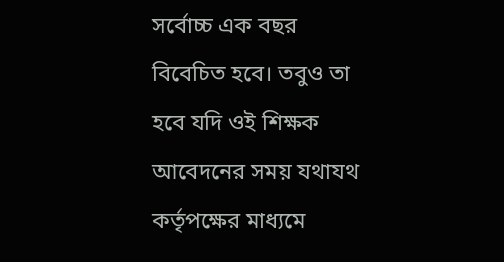সর্বোচ্চ এক বছর বিবেচিত হবে। তবুও তা হবে যদি ওই শিক্ষক আবেদনের সময় যথাযথ কর্তৃপক্ষের মাধ্যমে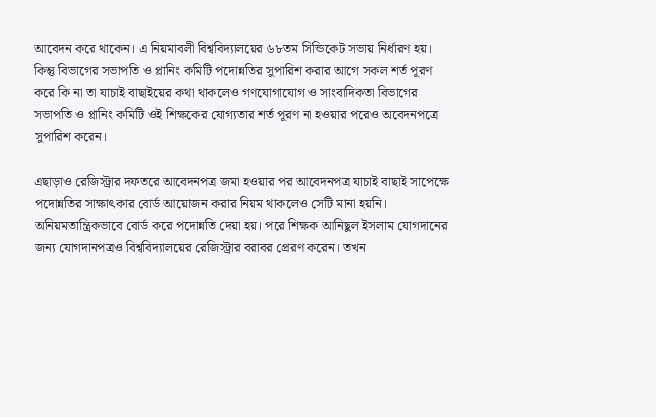আবেদন করে থাকেন। এ নিয়মাবলী বিশ্ববিদ্যালয়ের ৬৮তম সিন্ডিকেট সভায় নির্ধারণ হয়। কিন্তু বিভাগের সভাপতি ও প্লানিং কমিটি পদোন্নতির সুপারিশ করার আগে সকল শর্ত পূরণ করে কি না তা যাচাই বাছাইয়ের কথা থাকলেও গণযোগাযোগ ও সাংবাদিকতা বিভাগের সভাপতি ও প্লানিং কমিটি ওই শিক্ষকের যোগ্যতার শর্ত পূরণ না হওয়ার পরেও অবেদনপত্রে সুপারিশ করেন।

এছাড়াও রেজিস্ট্রার দফতরে আবেদনপত্র জমা হওয়ার পর আবেদনপত্র যাচাই বাছাই সাপেক্ষে পদোন্নতির সাক্ষাৎকার বোর্ড আয়োজন করার নিয়ম থাকলেও সেটি মানা হয়নি। অনিয়মতান্ত্রিকভাবে বোর্ড করে পদোন্নতি দেয়া হয়। পরে শিক্ষক আনিছুল ইসলাম যোগদানের জন্য যোগদানপত্রও বিশ্ববিদ্যালয়ের রেজিস্ট্রার বরাবর প্রেরণ করেন। তখন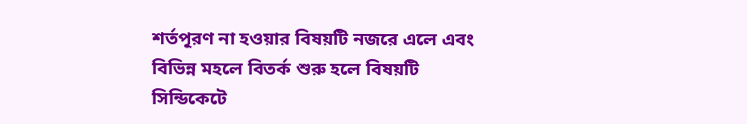শর্তপূরণ না হওয়ার বিষয়টি নজরে এলে এবং বিভিন্ন মহলে বিতর্ক শুরু হলে বিষয়টি সিন্ডিকেটে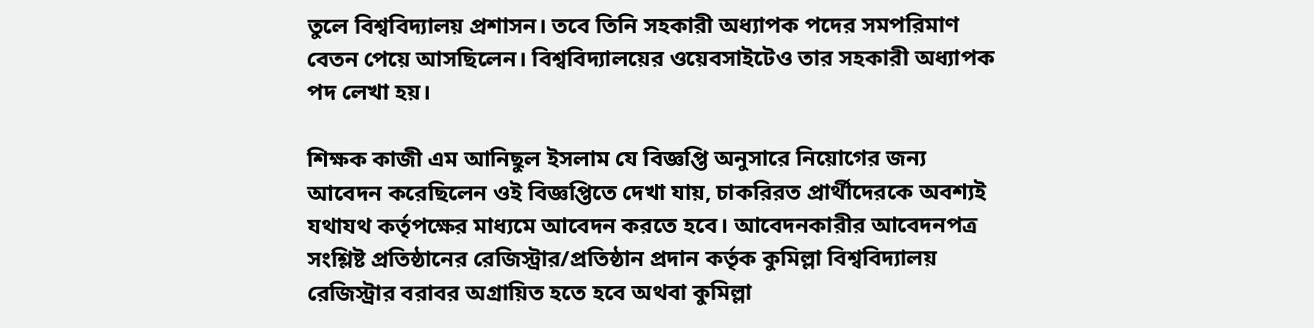তুলে বিশ্ববিদ্যালয় প্রশাসন। তবে তিনি সহকারী অধ্যাপক পদের সমপরিমাণ বেতন পেয়ে আসছিলেন। বিশ্ববিদ্যালয়ের ওয়েবসাইটেও তার সহকারী অধ্যাপক পদ লেখা হয়।

শিক্ষক কাজী এম আনিছুল ইসলাম যে বিজ্ঞপ্তি অনুসারে নিয়োগের জন্য আবেদন করেছিলেন ওই বিজ্ঞপ্তিতে দেখা যায়, চাকরিরত প্রার্থীদেরকে অবশ্যই যথাযথ কর্তৃপক্ষের মাধ্যমে আবেদন করতে হবে। আবেদনকারীর আবেদনপত্র সংশ্লিষ্ট প্রতিষ্ঠানের রেজিস্ট্রার/প্রতিষ্ঠান প্রদান কর্তৃক কুমিল্লা বিশ্ববিদ্যালয় রেজিস্ট্রার বরাবর অগ্রায়িত হতে হবে অথবা কুমিল্লা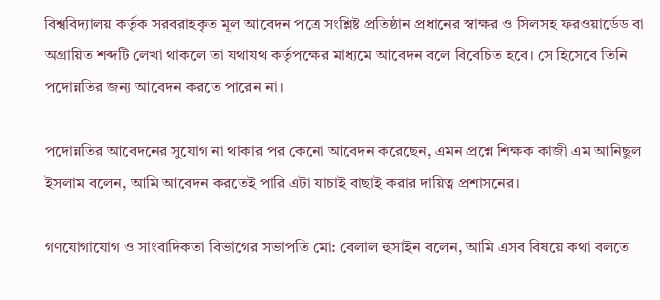বিশ্ববিদ্যালয় কর্তৃক সরবরাহকৃত মূল আবেদন পত্রে সংশ্লিষ্ট প্রতিষ্ঠান প্রধানের স্বাক্ষর ও সিলসহ ফরওয়ার্ডেড বা অগ্রায়িত শব্দটি লেখা থাকলে তা যথাযথ কর্তৃপক্ষের মাধ্যমে আবেদন বলে বিবেচিত হবে। সে হিসেবে তিনি পদোন্নতির জন্য আবেদন করতে পারেন না।

পদোন্নতির আবেদনের সুযোগ না থাকার পর কেনো আবেদন করেছেন, এমন প্রশ্নে শিক্ষক কাজী এম আনিছুল ইসলাম বলেন, আমি আবেদন করতেই পারি এটা যাচাই বাছাই করার দায়িত্ব প্রশাসনের।

গণযোগাযোগ ও সাংবাদিকতা বিভাগের সভাপতি মো: বেলাল হুসাইন বলেন, আমি এসব বিষয়ে কথা বলতে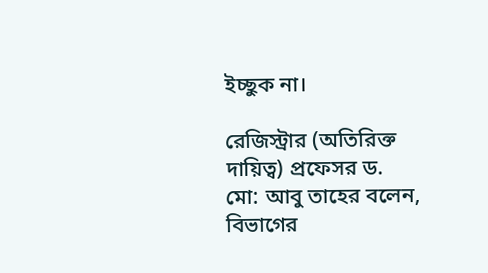ইচ্ছুক না।

রেজিস্ট্রার (অতিরিক্ত দায়িত্ব) প্রফেসর ড. মো: আবু তাহের বলেন, বিভাগের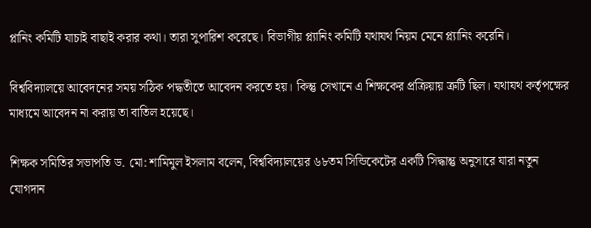প্লানিং কমিটি যাচাই বাছাই করার কথা। তারা সুপারিশ করেছে। বিভাগীয় প্ল্যানিং কমিটি যথাযথ নিয়ম মেনে প্ল্যানিং করেনি।

বিশ্ববিদ্যালয়ে আবেদনের সময় সঠিক পদ্ধতীতে আবেদন করতে হয়। কিন্তু সেখানে এ শিক্ষকের প্রক্রিয়ায় ত্রুটি ছিল। যথাযথ কর্তৃপক্ষের মাধ্যমে আবেদন না করায় তা বাতিল হয়েছে।

শিক্ষক সমিতির সভাপতি ড. মো: শামিমুল ইসলাম বলেন, বিশ্ববিদ্যালয়ের ৬৮তম সিন্ডিকেটের একটি সিদ্ধান্তু অনুসারে যারা নতুন যোগদান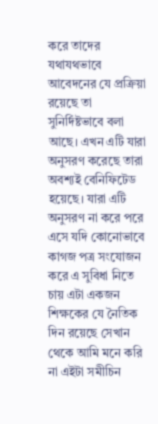করে তাদের যথাযথভাবে আবেদনের যে প্রক্রিয়া রয়েছে তা সুনির্দিষ্টভাবে বলা আছে। এখন এটি যারা অনুসরণ করেছে তারা অবশ্যই বেনিফিটেড হয়েছে। যারা এটি অনুসরণ না করে পরে এসে যদি কোনোভাবে কাগজ পত্র সংযোজন করে এ সুবিধা নিতে চায় এটা একজন শিক্ষকের যে নৈতিক দিন রয়েছে সেখান থেকে আমি মনে করি না এইটা সমীচিন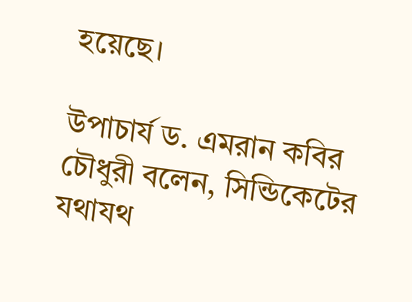হয়েছে।

উপাচার্য ড. এমরান কবির চৌধুরী বলেন, সিন্ডিকেটের যথাযথ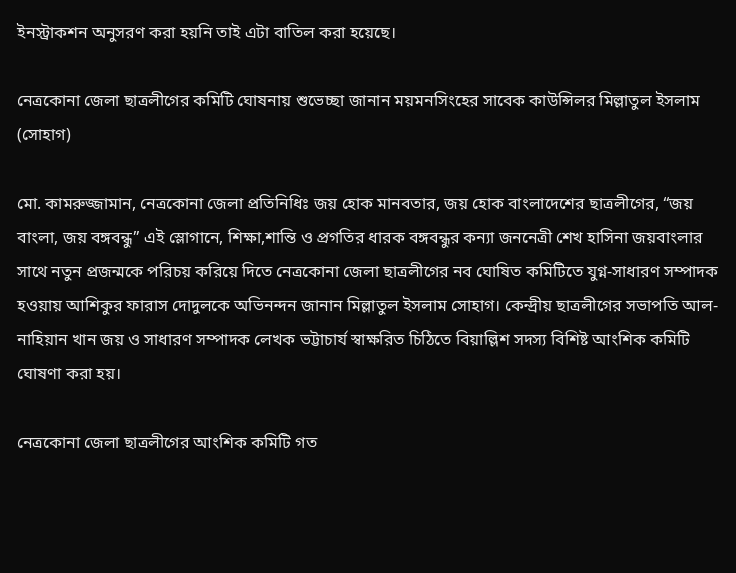ইনস্ট্রাকশন অনুসরণ করা হয়নি তাই এটা বাতিল করা হয়েছে।

নেত্রকোনা জেলা ছাত্রলীগের কমিটি ঘোষনায় শুভেচ্ছা জানান ময়মনসিংহের সাবেক কাউন্সিলর মিল্লাতুল ইসলাম (সোহাগ)

মো. কামরুজ্জামান, নেত্রকোনা জেলা প্রতিনিধিঃ জয় হোক মানবতার, জয় হোক বাংলাদেশের ছাত্রলীগের, “জয় বাংলা, জয় বঙ্গবন্ধু” এই স্লোগানে, শিক্ষা,শান্তি ও প্রগতির ধারক বঙ্গবন্ধুর কন্যা জননেত্রী শেখ হাসিনা জয়বাংলার সাথে নতুন প্রজন্মকে পরিচয় করিয়ে দিতে নেত্রকোনা জেলা ছাত্রলীগের নব ঘোষিত কমিটিতে যুগ্ন-সাধারণ সম্পাদক হওয়ায় আশিকুর ফারাস দোদুলকে অভিনন্দন জানান মিল্লাতুল ইসলাম সোহাগ। কেন্দ্রীয় ছাত্রলীগের সভাপতি আল-নাহিয়ান খান জয় ও সাধারণ সম্পাদক লেখক ভট্টাচার্য স্বাক্ষরিত চিঠিতে বিয়াল্লিশ সদস্য বিশিষ্ট আংশিক কমিটি ঘোষণা করা হয়।

নেত্রকোনা জেলা ছাত্রলীগের আংশিক কমিটি গত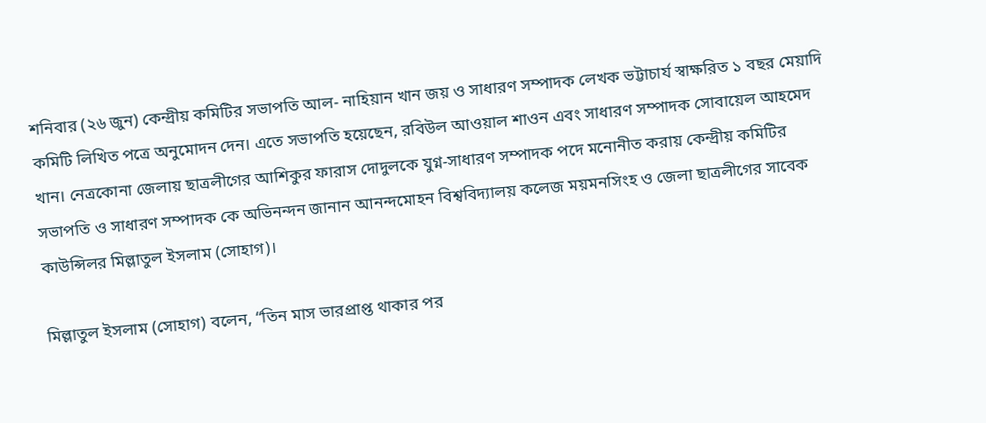শনিবার (২৬ জুন) কেন্দ্রীয় কমিটির সভাপতি আল- নাহিয়ান খান জয় ও সাধারণ সম্পাদক লেখক ভট্টাচার্য স্বাক্ষরিত ১ বছর মেয়াদি কমিটি লিখিত পত্রে অনুমোদন দেন। এতে সভাপতি হয়েছেন, রবিউল আওয়াল শাওন এবং সাধারণ সম্পাদক সোবায়েল আহমেদ খান। নেত্রকোনা জেলায় ছাত্রলীগের আশিকুর ফারাস দোদুলকে যুগ্ন-সাধারণ সম্পাদক পদে মনোনীত করায় কেন্দ্রীয় কমিটির সভাপতি ও সাধারণ সম্পাদক কে অভিনন্দন জানান আনন্দমোহন বিশ্ববিদ্যালয় কলেজ ময়মনসিংহ ও জেলা ছাত্রলীগের সাবেক কাউন্সিলর মিল্লাতুল ইসলাম (সোহাগ)।

মিল্লাতুল ইসলাম (সোহাগ) বলেন, “তিন মাস ভারপ্রাপ্ত থাকার পর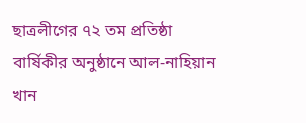ছাত্রলীগের ৭২ তম প্রতিষ্ঠা বার্ষিকীর অনুষ্ঠানে আল-নাহিয়ান খান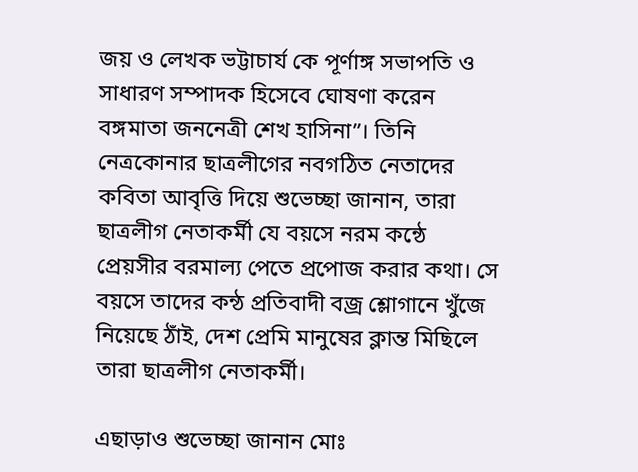জয় ও লেখক ভট্টাচার্য কে পূর্ণাঙ্গ সভাপতি ও সাধারণ সম্পাদক হিসেবে ঘোষণা করেন বঙ্গমাতা জননেত্রী শেখ হাসিনা”। তিনি নেত্রকোনার ছাত্রলীগের নবগঠিত নেতাদের কবিতা আবৃত্তি দিয়ে শুভেচ্ছা জানান, তারা ছাত্রলীগ নেতাকর্মী যে বয়সে নরম কন্ঠে প্রেয়সীর বরমাল্য পেতে প্রপোজ করার কথা। সে বয়সে তাদের কন্ঠ প্রতিবাদী বজ্র শ্লোগানে খুঁজে নিয়েছে ঠাঁই, দেশ প্রেমি মানুষের ক্লান্ত মিছিলে তারা ছাত্রলীগ নেতাকর্মী।

এছাড়াও শুভেচ্ছা জানান মোঃ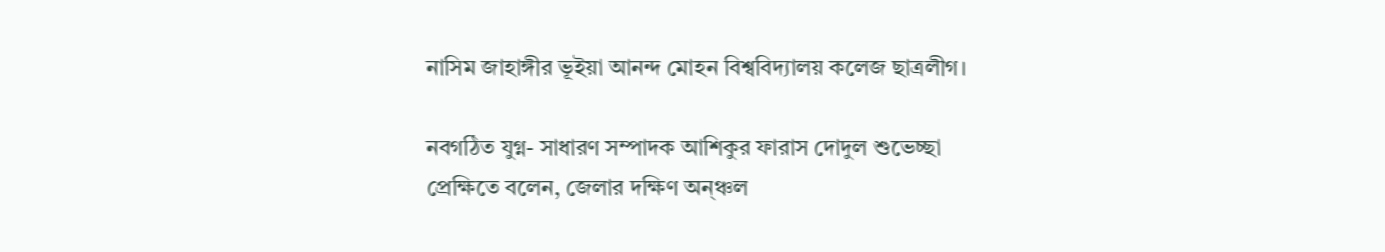নাসিম জাহাঙ্গীর ভূইয়া আনন্দ মোহন বিশ্ববিদ্যালয় কলেজ ছাত্রলীগ।

নবগঠিত যুগ্ন- সাধারণ সম্পাদক আশিকুর ফারাস দোদুল শুভেচ্ছা প্রেক্ষিতে বলেন, জেলার দক্ষিণ অন্ঞ্চল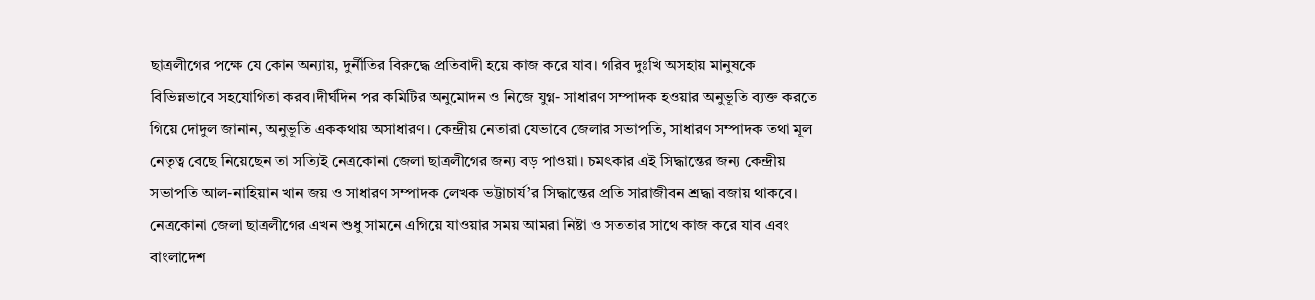ছাত্রলীগের পক্ষে যে কোন অন্যায়, দুর্নীতির বিরুদ্ধে প্রতিবাদী হয়ে কাজ করে যাব। গরিব দুঃখি অসহায় মানুষকে বিভিন্নভাবে সহযোগিতা করব।দীর্ঘদিন পর কমিটির অনুমোদন ও নিজে যুগ্ন- সাধারণ সম্পাদক হওয়ার অনুভূতি ব্যক্ত করতে গিয়ে দোদুল জানান, অনুভূতি এককথায় অসাধারণ। কেন্দ্রীয় নেতারা যেভাবে জেলার সভাপতি, সাধারণ সম্পাদক তথা মূল নেতৃত্ব বেছে নিয়েছেন তা সত্যিই নেত্রকোনা জেলা ছাত্রলীগের জন্য বড় পাওয়া। চমৎকার এই সিদ্ধান্তের জন্য কেন্দ্রীয় সভাপতি আল-নাহিয়ান খান জয় ও সাধারণ সম্পাদক লেখক ভট্টাচার্য’র সিদ্ধান্তের প্রতি সারাজীবন শ্রদ্ধা বজায় থাকবে। নেত্রকোনা জেলা ছাত্রলীগের এখন শুধু সামনে এগিয়ে যাওয়ার সময় আমরা নিষ্টা ও সততার সাথে কাজ করে যাব এবং বাংলাদেশ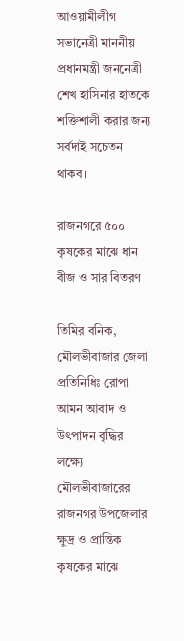আওয়ামীলীগ সভানেত্রী মাননীয় প্রধানমন্ত্রী জননেত্রী শেখ হাসিনার হাতকে শক্তিশালী করার জন্য সর্বদাই সচেতন থাকব।

রাজনগরে ৫০০ কৃষকের মাঝে ধান বীজ ও সার বিতরণ

তিমির বনিক, মৌলভীবাজার জেলা প্রতিনিধিঃ রোপা আমন আবাদ ও উৎপাদন বৃদ্ধির লক্ষ্যে মৌলভীবাজারের রাজনগর উপজেলার ক্ষুদ্র ও প্রান্তিক কৃষকের মাঝে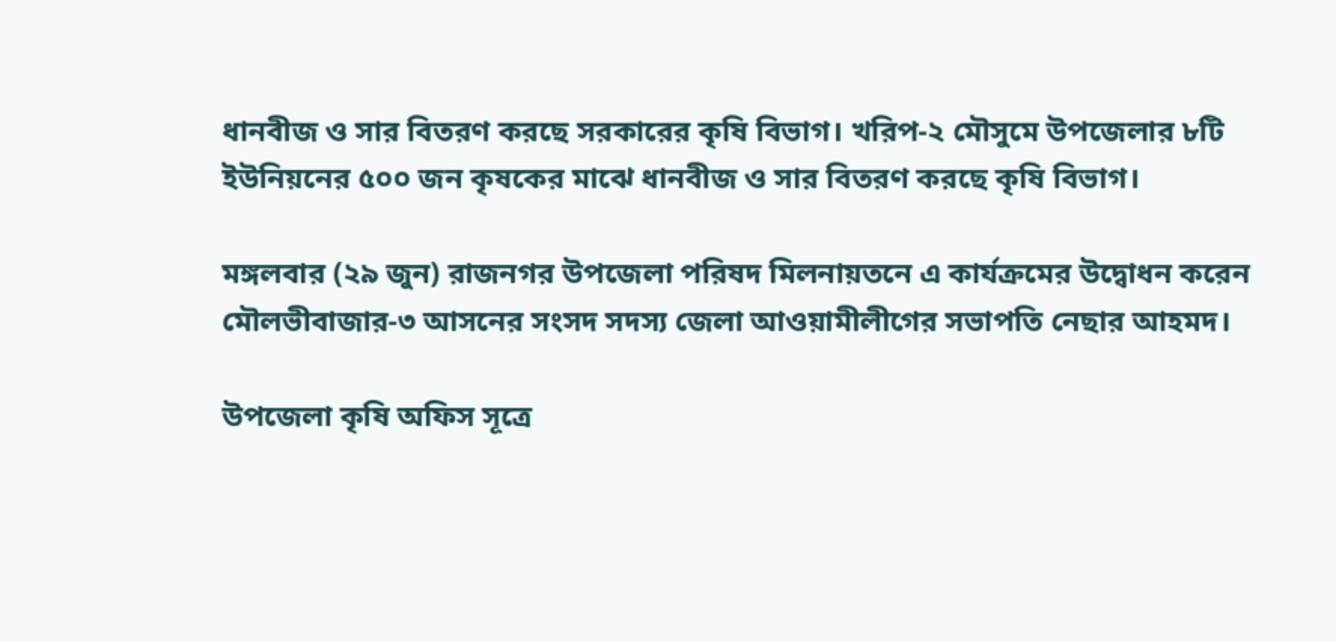ধানবীজ ও সার বিতরণ করছে সরকারের কৃষি বিভাগ। খরিপ-২ মৌসুমে উপজেলার ৮টি ইউনিয়নের ৫০০ জন কৃষকের মাঝে ধানবীজ ও সার বিতরণ করছে কৃষি বিভাগ।

মঙ্গলবার (২৯ জুন) রাজনগর উপজেলা পরিষদ মিলনায়তনে এ কার্যক্রমের উদ্বোধন করেন মৌলভীবাজার-৩ আসনের সংসদ সদস্য জেলা আওয়ামীলীগের সভাপতি নেছার আহমদ।

উপজেলা কৃষি অফিস সূত্রে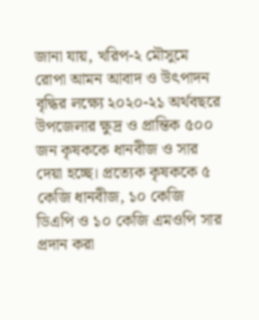জানা যায়, খরিপ-২ মৌসুমে রোপা আমন আবাদ ও উৎপাদন বৃদ্ধির লক্ষ্যে ২০২০-২১ অর্থবছরে উপজেলার ক্ষুদ্র ও প্রান্তিক ৫০০ জন কৃষককে ধানবীজ ও সার দেয়া হচ্ছে। প্রত্যেক কৃষককে ৫ কেজি ধানবীজ, ১০ কেজি ডিএপি ও ১০ কেজি এমওপি সার প্রদান করা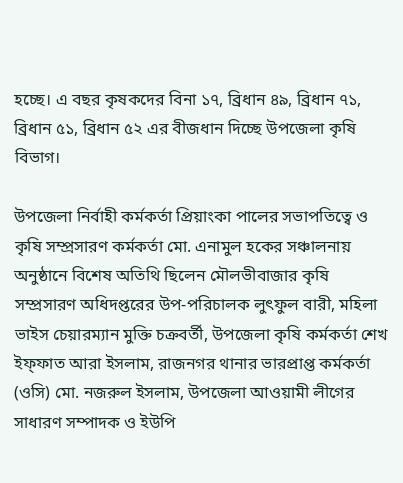হচ্ছে। এ বছর কৃষকদের বিনা ১৭, ব্রিধান ৪৯, ব্রিধান ৭১, ব্রিধান ৫১, ব্রিধান ৫২ এর বীজধান দিচ্ছে উপজেলা কৃষি বিভাগ।

উপজেলা নির্বাহী কর্মকর্তা প্রিয়াংকা পালের সভাপতিত্বে ও কৃষি সম্প্রসারণ কর্মকর্তা মো. এনামুল হকের সঞ্চালনায় অনুষ্ঠানে বিশেষ অতিথি ছিলেন মৌলভীবাজার কৃষি সম্প্রসারণ অধিদপ্তরের উপ-পরিচালক লুৎফুল বারী, মহিলা ভাইস চেয়ারম্যান মুক্তি চক্রবর্তী, উপজেলা কৃষি কর্মকর্তা শেখ ইফ্ফাত আরা ইসলাম, রাজনগর থানার ভারপ্রাপ্ত কর্মকর্তা (ওসি) মো. নজরুল ইসলাম, উপজেলা আওয়ামী লীগের সাধারণ সম্পাদক ও ইউপি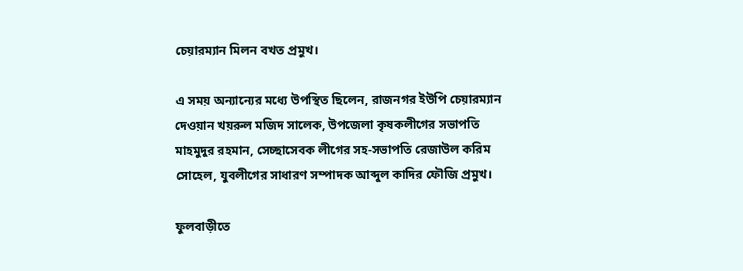চেয়ারম্যান মিলন বখত প্রমুখ।

এ সময় অন্যান্যের মধ্যে উপস্থিত ছিলেন, রাজনগর ইউপি চেয়ারম্যান দেওয়ান খয়রুল মজিদ সালেক, উপজেলা কৃষকলীগের সভাপতি মাহমুদুর রহমান, সেচ্ছাসেবক লীগের সহ-সভাপতি রেজাউল করিম সোহেল, যুবলীগের সাধারণ সম্পাদক আব্দুল কাদির ফৌজি প্রমুখ।

ফুলবাড়ীতে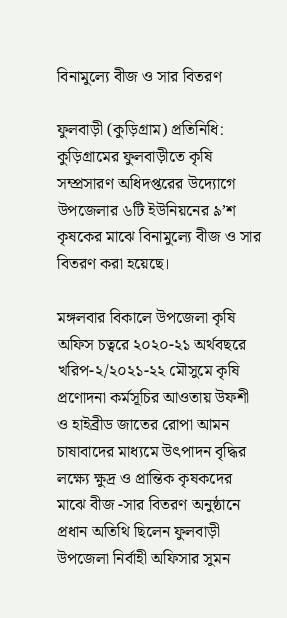বিনামুল্যে বীজ ও সার বিতরণ

ফুলবাড়ী (কুড়িগ্রাম) প্রতিনিধি: কুড়িগ্রামের ফুলবাড়ীতে কৃষি সম্প্রসারণ অধিদপ্তরের উদ্যোগে উপজেলার ৬টি ইউনিয়নের ৯’শ কৃষকের মাঝে বিনামুল্যে বীজ ও সার বিতরণ করা হয়েছে।

মঙ্গলবার বিকালে উপজেলা কৃষি অফিস চত্বরে ২০২০-২১ অর্থবছরে খরিপ-২/২০২১-২২ মৌসুমে কৃষি প্রণোদনা কর্মসূচির আওতায় উফশী ও হাইব্রীড জাতের রোপা আমন চাষাবাদের মাধ্যমে উৎপাদন বৃদ্ধির লক্ষ্যে ক্ষুদ্র ও প্রান্তিক কৃষকদের মাঝে বীজ -সার বিতরণ অনুষ্ঠানে প্রধান অতিথি ছিলেন ফুলবাড়ী উপজেলা নির্বাহী অফিসার সুমন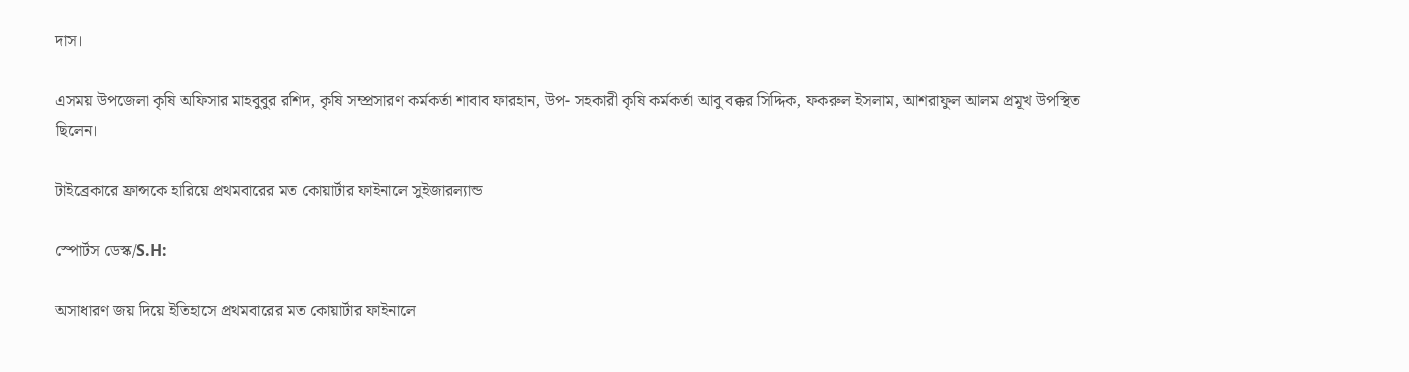দাস।

এসময় উপজেলা কৃষি অফিসার মাহবুবুর রশিদ, কৃষি সম্প্রসারণ কর্মকর্তা শাবাব ফারহান, উপ- সহকারী কৃষি কর্মকর্তা আবু বক্কর সিদ্দিক, ফকরুল ইসলাম, আশরাফুল আলম প্রমূখ উপস্থিত ছিলেন।

টাইব্রেকারে ফ্রান্সকে হারিয়ে প্রথমবারের মত কোয়ার্টার ফাইনালে সুইজারল্যান্ড

স্পোর্টস ডেস্ক/S.H:

অসাধারণ জয় দিয়ে ইতিহাসে প্রথমবারের মত কোয়ার্টার ফাইনালে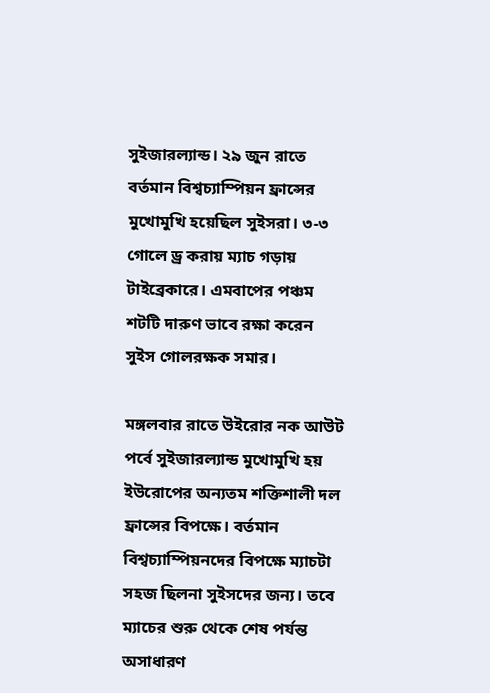সুইজারল্যান্ড। ২৯ জুন রাতে বর্তমান বিশ্বচ্যাম্পিয়ন ফ্রান্সের মুখোমুখি হয়েছিল সুইসরা। ৩-৩ গোলে ড্র করায় ম্যাচ গড়ায় টাইব্রেকারে। এমবাপের পঞ্চম শটটি দারুণ ভাবে রক্ষা করেন সুইস গোলরক্ষক সমার।

মঙ্গলবার রাতে উইরোর নক আউট পর্বে সুইজারল্যান্ড মুখোমুখি হয় ইউরোপের অন্যতম শক্তিশালী দল ফ্রান্সের বিপক্ষে। বর্তমান বিশ্বচ্যাম্পিয়নদের বিপক্ষে ম্যাচটা সহজ ছিলনা সুইসদের জন্য। তবে ম্যাচের শুরু থেকে শেষ পর্যন্ত অসাধারণ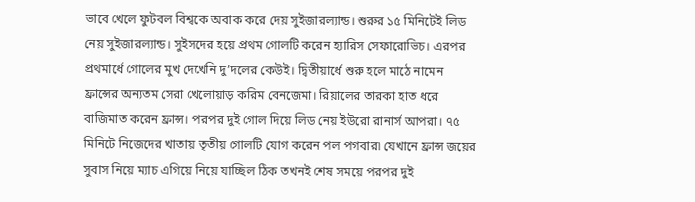ভাবে খেলে ফুটবল বিশ্বকে অবাক করে দেয় সুইজারল্যান্ড। শুরুর ১৫ মিনিটেই লিড নেয় সুইজারল্যান্ড। সুইসদের হয়ে প্রথম গোলটি করেন হ্যারিস সেফারোভিচ। এরপর প্রথমার্ধে গোলের মুখ দেখেনি দু’দলের কেউই। দ্বিতীয়ার্ধে শুরু হলে মাঠে নামেন ফ্রান্সের অন্যতম সেরা খেলোয়াড় করিম বেনজেমা। রিয়ালের তারকা হাত ধরে বাজিমাত করেন ফ্রান্স। পরপর দুই গোল দিয়ে লিড নেয় ইউরো রানার্স আপরা। ৭৫ মিনিটে নিজেদের খাতায় তৃতীয় গোলটি যোগ করেন পল পগবার৷ যেখানে ফ্রান্স জয়ের সুবাস নিয়ে ম্যাচ এগিয়ে নিয়ে যাচ্ছিল ঠিক তখনই শেষ সময়ে পরপর দুই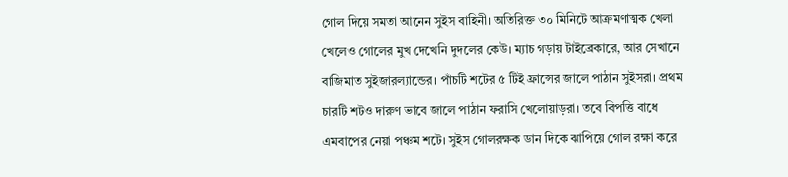গোল দিয়ে সমতা আনেন সুইস বাহিনী। অতিরিক্ত ৩০ মিনিটে আক্রমণাত্মক খেলা খেলেও গোলের মুখ দেখেনি দুদলের কেউ। ম্যাচ গড়ায় টাইব্রেকারে, আর সেখানে বাজিমাত সুইজারল্যান্ডের। পাঁচটি শটের ৫ টিই ফ্রান্সের জালে পাঠান সুইসরা। প্রথম চারটি শটও দারুণ ভাবে জালে পাঠান ফরাসি খেলোয়াড়রা। তবে বিপত্তি বাধে এমবাপের নেয়া পঞ্চম শটে। সুইস গোলরক্ষক ডান দিকে ঝাপিয়ে গোল রক্ষা করে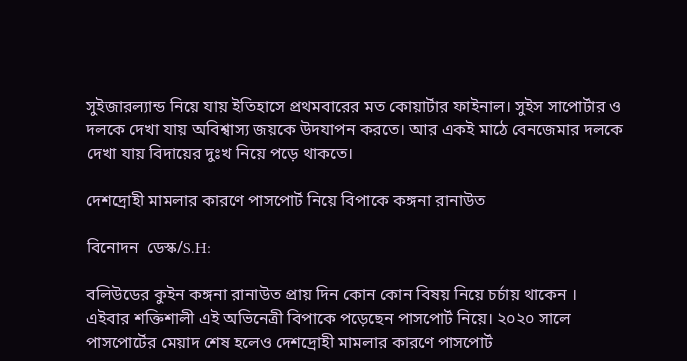সুইজারল্যান্ড নিয়ে যায় ইতিহাসে প্রথমবারের মত কোয়ার্টার ফাইনাল। সুইস সাপোর্টার ও দলকে দেখা যায় অবিশ্বাস্য জয়কে উদযাপন করতে। আর একই মাঠে বেনজেমার দলকে দেখা যায় বিদায়ের দুঃখ নিয়ে পড়ে থাকতে।

দেশদ্রোহী মামলার কারণে পাসপোর্ট নিয়ে বিপাকে কঙ্গনা রানাউত

বিনোদন  ডেস্ক/S.H:

বলিউডের কুইন কঙ্গনা রানাউত প্রায় দিন কোন কোন বিষয় নিয়ে চর্চায় থাকেন । এইবার শক্তিশালী এই অভিনেত্রী বিপাকে পড়েছেন পাসপোর্ট নিয়ে। ২০২০ সালে পাসপোর্টের মেয়াদ শেষ হলেও দেশদ্রোহী মামলার কারণে পাসপোর্ট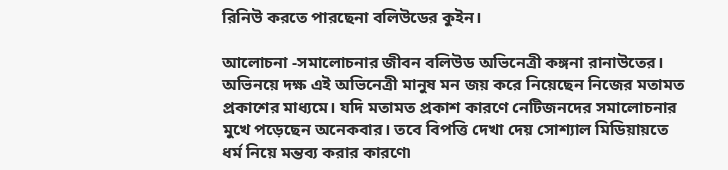রিনিউ করতে পারছেনা বলিউডের কুইন।

আলোচনা -সমালোচনার জীবন বলিউড অভিনেত্রী কঙ্গনা রানাউতের। অভিনয়ে দক্ষ এই অভিনেত্রী মানুষ মন জয় করে নিয়েছেন নিজের মতামত প্রকাশের মাধ্যমে। যদি মতামত প্রকাশ কারণে নেটিজনদের সমালোচনার মুখে পড়েছেন অনেকবার। তবে বিপত্তি দেখা দেয় সোশ্যাল মিডিয়ায়তে ধর্ম নিয়ে মন্তব্য করার কারণে৷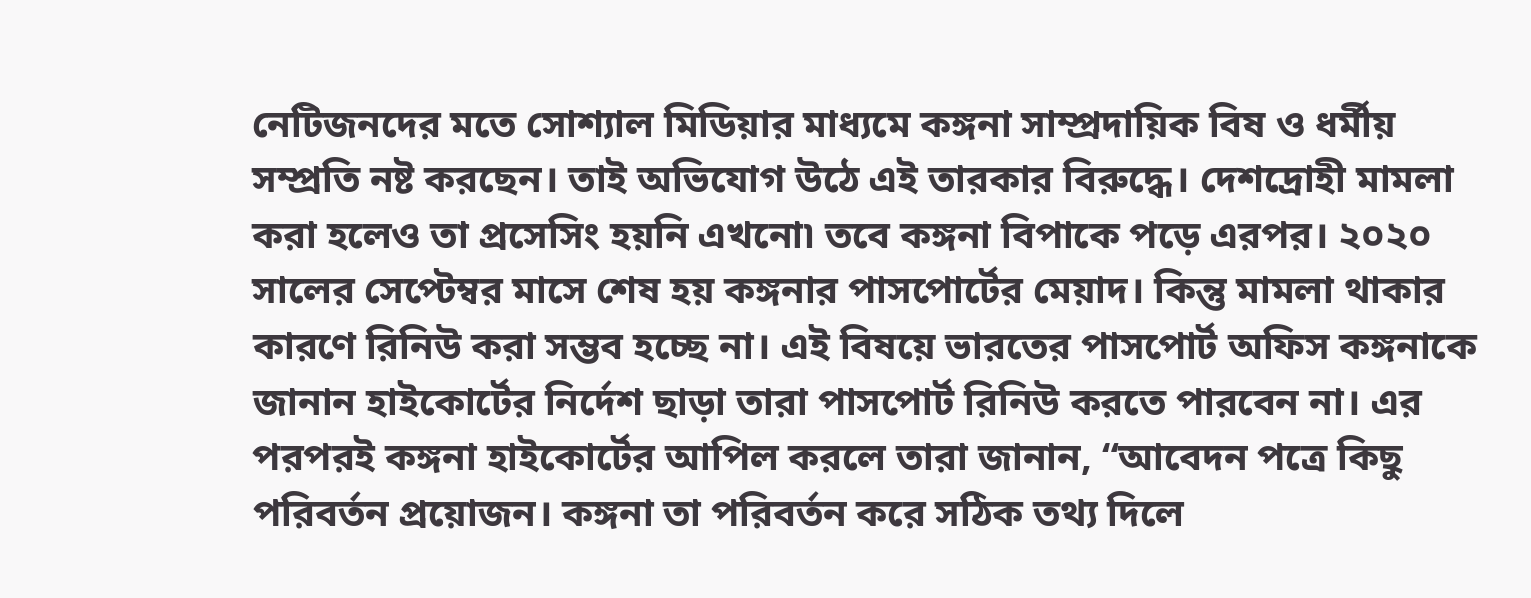নেটিজনদের মতে সোশ্যাল মিডিয়ার মাধ্যমে কঙ্গনা সাম্প্রদায়িক বিষ ও ধর্মীয় সম্প্রতি নষ্ট করছেন। তাই অভিযোগ উঠে এই তারকার বিরুদ্ধে। দেশদ্রোহী মামলা করা হলেও তা প্রসেসিং হয়নি এখনো৷ তবে কঙ্গনা বিপাকে পড়ে এরপর। ২০২০ সালের সেপ্টেম্বর মাসে শেষ হয় কঙ্গনার পাসপোর্টের মেয়াদ। কিন্তু মামলা থাকার কারণে রিনিউ করা সম্ভব হচ্ছে না। এই বিষয়ে ভারতের পাসপোর্ট অফিস কঙ্গনাকে জানান হাইকোর্টের নির্দেশ ছাড়া তারা পাসপোর্ট রিনিউ করতে পারবেন না। এর পরপরই কঙ্গনা হাইকোর্টের আপিল করলে তারা জানান, “আবেদন পত্রে কিছু পরিবর্তন প্রয়োজন। কঙ্গনা তা পরিবর্তন করে সঠিক তথ্য দিলে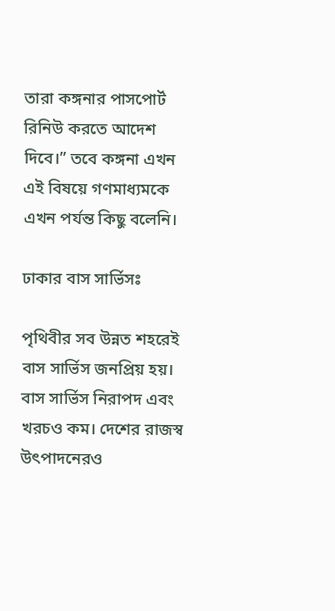তারা কঙ্গনার পাসপোর্ট রিনিউ করতে আদেশ দিবে।” তবে কঙ্গনা এখন এই বিষয়ে গণমাধ্যমকে  এখন পর্যন্ত কিছু বলেনি।

ঢাকার বাস সার্ভিসঃ

পৃথিবীর সব উন্নত শহরেই বাস সার্ভিস জনপ্রিয় হয়। বাস সার্ভিস নিরাপদ এবং খরচও কম। দেশের রাজস্ব উৎপাদনেরও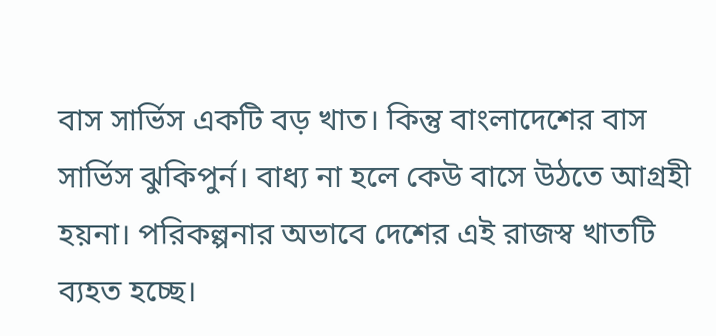বাস সার্ভিস একটি বড় খাত। কিন্তু বাংলাদেশের বাস সার্ভিস ঝুকিপুর্ন। বাধ্য না হলে কেউ বাসে উঠতে আগ্রহী হয়না। পরিকল্পনার অভাবে দেশের এই রাজস্ব খাতটি ব্যহত হচ্ছে।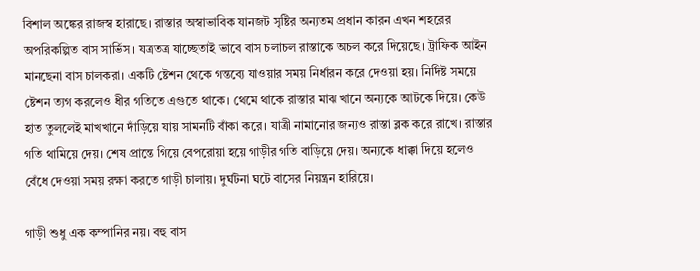বিশাল অঙ্কের রাজস্ব হারাছে। রাস্তার অস্বাভাবিক যানজট সৃষ্টির অন্যতম প্রধান কারন এখন শহরের অপরিকল্পিত বাস সার্ভিস। যত্রতত্র যাচ্ছেতাই ভাবে বাস চলাচল রাস্তাকে অচল করে দিয়েছে। ট্রাফিক আইন মানছেনা বাস চালকরা। একটি ষ্টেশন থেকে গন্তব্যে যাওয়ার সময় নির্ধারন করে দেওয়া হয়। নির্দিষ্ট সময়ে ষ্টেশন ত্যগ করলেও ধীর গতিতে এগুতে থাকে। থেমে থাকে রাস্তার মাঝ খানে অন্যকে আটকে দিয়ে। কেউ হাত তুললেই মাখখানে দাঁড়িয়ে যায় সামনটি বাঁকা করে। যাত্রী নামানোর জন্যও রাস্তা ব্লক করে রাখে। রাস্তার গতি থামিয়ে দেয়। শেষ প্রান্তে গিয়ে বেপরোয়া হয়ে গাড়ীর গতি বাড়িয়ে দেয়। অন্যকে ধাক্কা দিয়ে হলেও বেঁধে দেওয়া সময় রক্ষা করতে গাড়ী চালায়। দুর্ঘটনা ঘটে বাসের নিয়ন্ত্রন হারিয়ে।

গাড়ী শুধু এক কম্পানির নয়। বহু বাস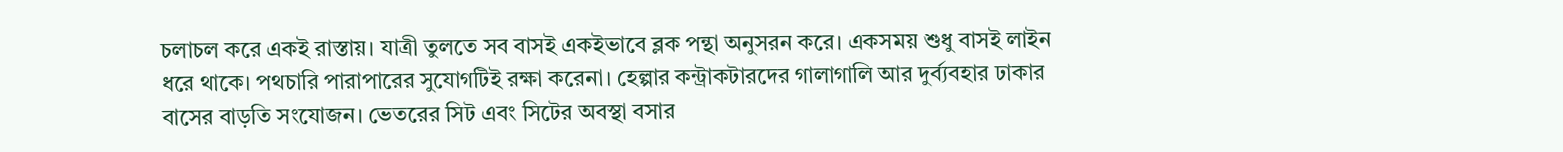চলাচল করে একই রাস্তায়। যাত্রী তুলতে সব বাসই একইভাবে ব্লক পন্থা অনুসরন করে। একসময় শুধু বাসই লাইন ধরে থাকে। পথচারি পারাপারের সুযোগটিই রক্ষা করেনা। হেল্পার কন্ট্রাকটারদের গালাগালি আর দুর্ব্যবহার ঢাকার বাসের বাড়তি সংযোজন। ভেতরের সিট এবং সিটের অবস্থা বসার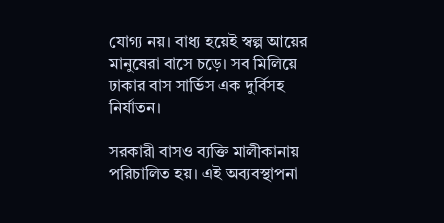যোগ্য নয়। বাধ্য হয়েই স্বল্প আয়ের মানুষেরা বাসে চড়ে। সব মিলিয়ে ঢাকার বাস সার্ভিস এক দুর্বিসহ নির্যাতন।

সরকারী বাসও ব্যক্তি মালীকানায় পরিচালিত হয়। এই অব্যবস্থাপনা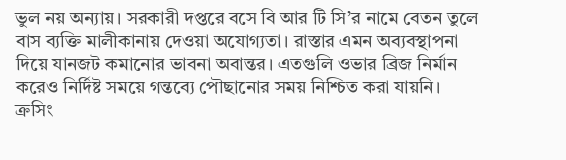ভুল নয় অন্যায়। সরকারী দপ্তরে বসে বি আর টি সি’র নামে বেতন তুলে বাস ব্যক্তি মালীকানায় দেওয়া অযোগ্যতা। রাস্তার এমন অব্যবস্থাপনা দিয়ে যানজট কমানোর ভাবনা অবান্তর। এতগুলি ওভার ব্রিজ নির্মান করেও নির্দিষ্ট সময়ে গন্তব্যে পৌছানোর সময় নিশ্চিত করা যায়নি। ক্রসিং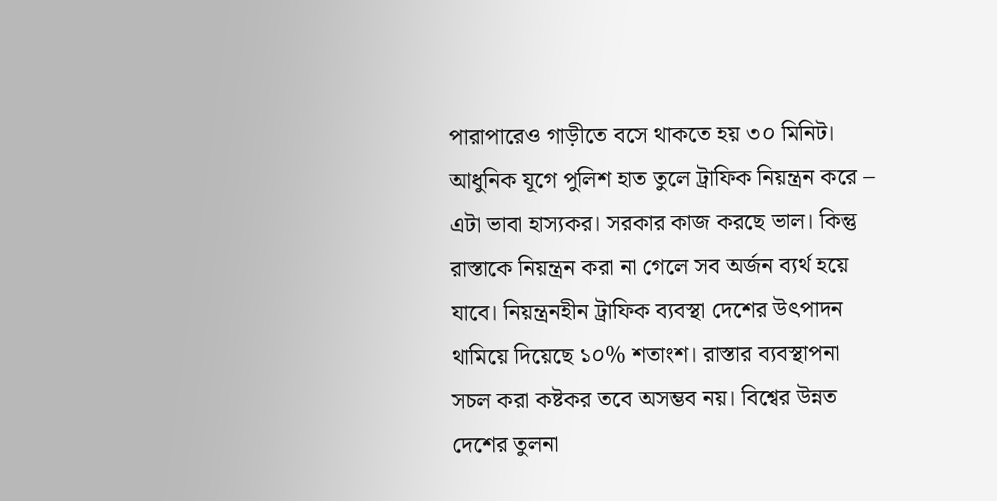পারাপারেও গাড়ীতে বসে থাকতে হয় ৩০ মিনিট। আধুনিক যূগে পুলিশ হাত তুলে ট্রাফিক নিয়ন্ত্রন করে – এটা ভাবা হাস্যকর। সরকার কাজ করছে ভাল। কিন্তু রাস্তাকে নিয়ন্ত্রন করা না গেলে সব অর্জন ব্যর্থ হয়ে যাবে। নিয়ন্ত্রনহীন ট্রাফিক ব্যবস্থা দেশের উৎপাদন থামিয়ে দিয়েছে ১০% শতাংশ। রাস্তার ব্যবস্থাপনা সচল করা কষ্টকর তবে অসম্ভব নয়। বিশ্বের উন্নত দেশের তুলনা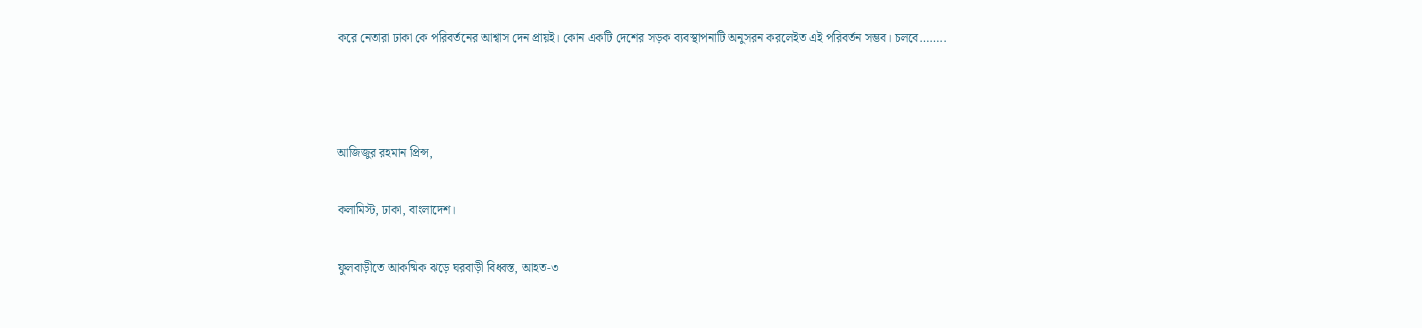করে নেতারা ঢাকা কে পরিবর্তনের আশ্বাস দেন প্রায়ই। কোন একটি দেশের সড়ক ব্যবস্থাপনাটি অনুসরন করলেইত এই পরিবর্তন সম্ভব। চলবে……..



আজিজুর রহমান প্রিন্স,

কলামিস্ট, ঢাকা, বাংলাদেশ।

ফুলবাড়ীতে আকষ্মিক ঝড়ে ঘরবাড়ী বিধ্বস্ত, আহত-৩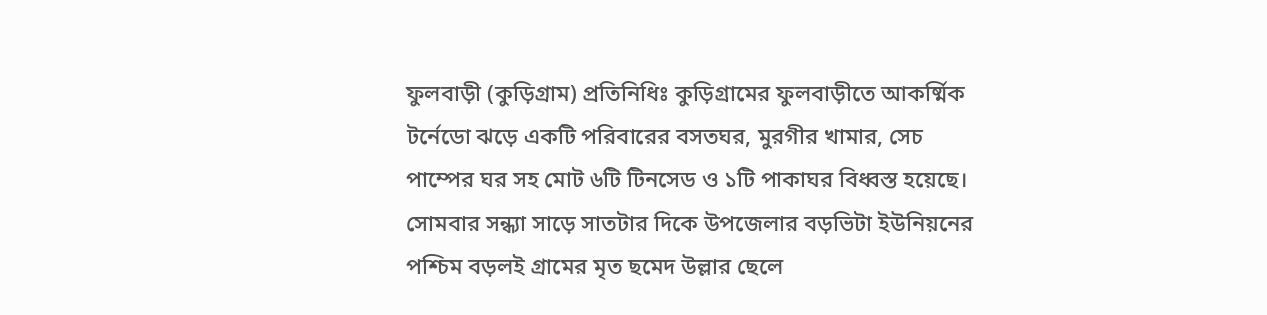ফুলবাড়ী (কুড়িগ্রাম) প্রতিনিধিঃ কুড়িগ্রামের ফুলবাড়ীতে আকর্ষ্মিক টর্নেডো ঝড়ে একটি পরিবারের বসতঘর, মুরগীর খামার, সেচ পাম্পের ঘর সহ মোট ৬টি টিনসেড ও ১টি পাকাঘর বিধ্বস্ত হয়েছে। সোমবার সন্ধ্যা সাড়ে সাতটার দিকে উপজেলার বড়ভিটা ইউনিয়নের পশ্চিম বড়লই গ্রামের মৃত ছমেদ উল্লার ছেলে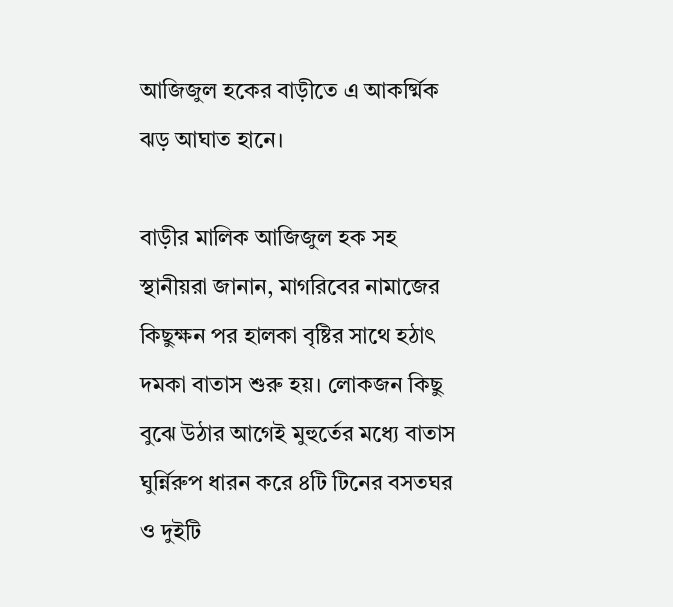আজিজুল হকের বাড়ীতে এ আকর্ষ্মিক ঝড় আঘাত হানে।

বাড়ীর মালিক আজিজুল হক সহ স্থানীয়রা জানান, মাগরিবের নামাজের কিছুক্ষন পর হালকা বৃষ্টির সাথে হঠাৎ দমকা বাতাস শুরু হয়। লোকজন কিছু বুঝে উঠার আগেই মুহুর্তের মধ্যে বাতাস ঘুর্ন্নিরুপ ধারন করে ৪টি টিনের বসতঘর ও দুইটি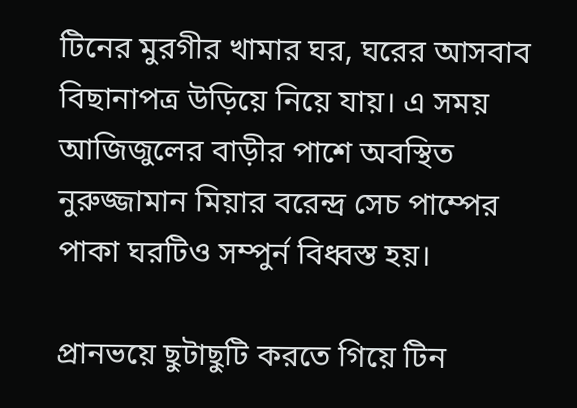টিনের মুরগীর খামার ঘর, ঘরের আসবাব বিছানাপত্র উড়িয়ে নিয়ে যায়। এ সময় আজিজুলের বাড়ীর পাশে অবস্থিত নুরুজ্জামান মিয়ার বরেন্দ্র সেচ পাম্পের পাকা ঘরটিও সম্পুর্ন বিধ্বস্ত হয়।

প্রানভয়ে ছুটাছুটি করতে গিয়ে টিন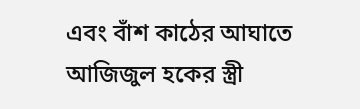এবং বাঁশ কাঠের আঘাতে আজিজুল হকের স্ত্রী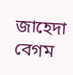জাহেদা বেগম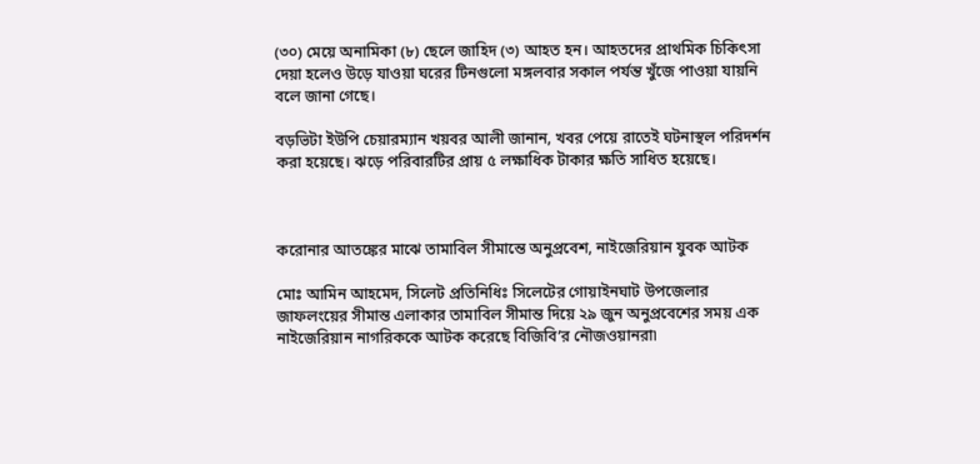(৩০) মেয়ে অনামিকা (৮) ছেলে জাহিদ (৩) আহত হন। আহতদের প্রাথমিক চিকিৎসা দেয়া হলেও উড়ে যাওয়া ঘরের টিনগুলো মঙ্গলবার সকাল পর্যন্ত খুঁজে পাওয়া যায়নি বলে জানা গেছে।

বড়ভিটা ইউপি চেয়ারম্যান খয়বর আলী জানান, খবর পেয়ে রাতেই ঘটনাস্থল পরিদর্শন করা হয়েছে। ঝড়ে পরিবারটির প্রায় ৫ লক্ষাধিক টাকার ক্ষতি সাধিত হয়েছে।



করোনার আতঙ্কের মাঝে তামাবিল সীমান্তে অনুপ্রবেশ, নাইজেরিয়ান যুবক আটক

মোঃ আমিন আহমেদ, সিলেট প্রতিনিধিঃ সিলেটের গোয়াইনঘাট উপজেলার জাফলংয়ের সীমান্ত এলাকার তামাবিল সীমান্ত দিয়ে ২৯ জুন অনুপ্রবেশের সময় এক নাইজেরিয়ান নাগরিককে আটক করেছে বিজিবি’র নৌজওয়ানরা৷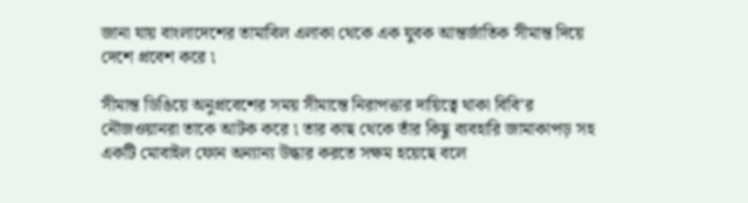জানা যায় বাংলাদেশের তামাবিল এলাকা থেকে এক যুবক আন্তর্জাতিক সীমান্ত দিয়ে দেশে প্রবেশ করে ৷

সীমান্ত ডিঙিয়ে অনুপ্রবেশের সময় সীমান্তে নিরাপত্তার দায়িত্বে থাকা বিবি’র নৌজওয়ানরা তাকে আটক করে ৷ তার কাছ থেকে তাঁর কিছু ব্যবহারি জামাকাপড় সহ একটি মোবাইল ফোন অন্যান্য উদ্ধার করতে সক্ষম হয়েছে বলে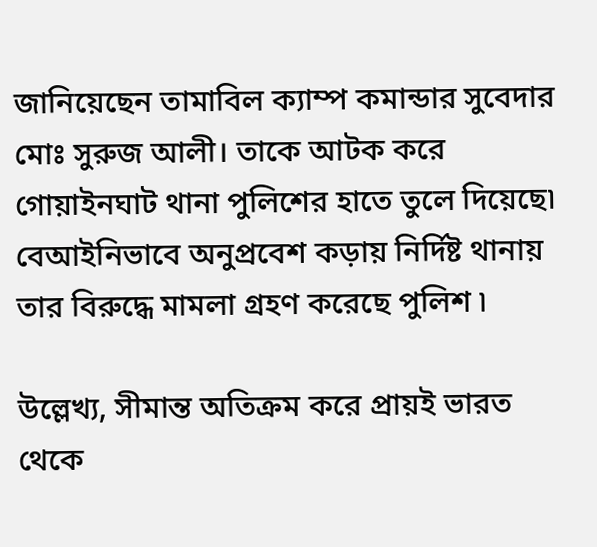জানিয়েছেন তামাবিল ক্যাম্প কমান্ডার সুবেদার মোঃ সুরুজ আলী। তাকে আটক করে গোয়াইনঘাট থানা পুলিশের হাতে তুলে দিয়েছে৷ বেআইনিভাবে অনুপ্রবেশ কড়ায় নির্দিষ্ট থানায় তার বিরুদ্ধে মামলা গ্রহণ করেছে পুলিশ ৷

উল্লেখ্য, সীমান্ত অতিক্রম করে প্রায়ই ভারত থেকে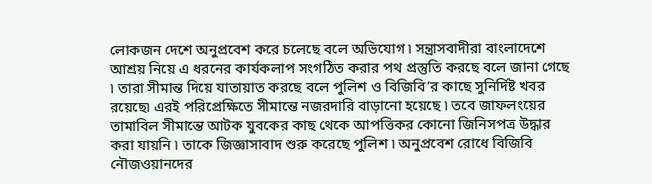লোকজন দেশে অনুপ্রবেশ করে চলেছে বলে অভিযোগ ৷ সন্ত্রাসবাদীরা বাংলাদেশে আশ্রয় নিয়ে এ ধরনের কার্যকলাপ সংগঠিত করার পথ প্রস্তুতি করছে বলে জানা গেছে ৷ তারা সীমান্ত দিয়ে যাতায়াত করছে বলে পুলিশ ও বিজিবি’র কাছে সুনির্দিষ্ট খবর রয়েছে৷ এরই পরিপ্রেক্ষিতে সীমান্তে নজরদারি বাড়ানো হয়েছে ৷ তবে জাফলংয়ের তামাবিল সীমান্তে আটক যুবকের কাছ থেকে আপত্তিকর কোনো জিনিসপত্র উদ্ধার করা যায়নি ৷ তাকে জিজ্ঞাসাবাদ শুরু করেছে পুলিশ ৷ অনুপ্রবেশ রোধে বিজিবি নৌজওয়ানদের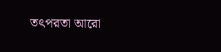তৎপরতা আরো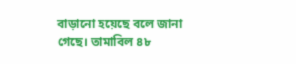বাড়ানো হয়েছে বলে জানা গেছে। তামাবিল ৪৮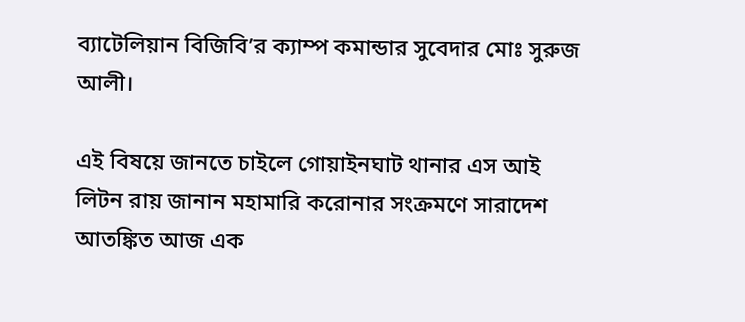ব্যাটেলিয়ান বিজিবি’র ক্যাম্প কমান্ডার সুবেদার মোঃ সুরুজ আলী।

এই বিষয়ে জানতে চাইলে গোয়াইনঘাট থানার এস আই লিটন রায় জানান মহামারি করোনার সংক্রমণে সারাদেশ আতঙ্কিত আজ এক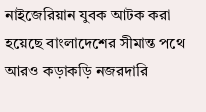নাইজেরিয়ান যুবক আটক করা হয়েছে বাংলাদেশের সীমান্ত পথে আরও কড়াকড়ি নজরদারি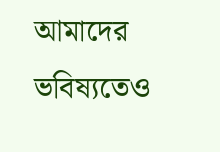আমাদের ভবিষ্যতেও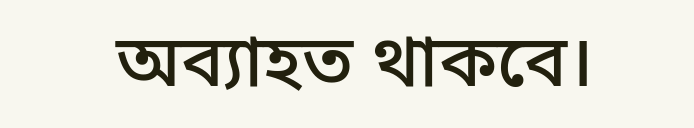অব্যাহত থাকবে।